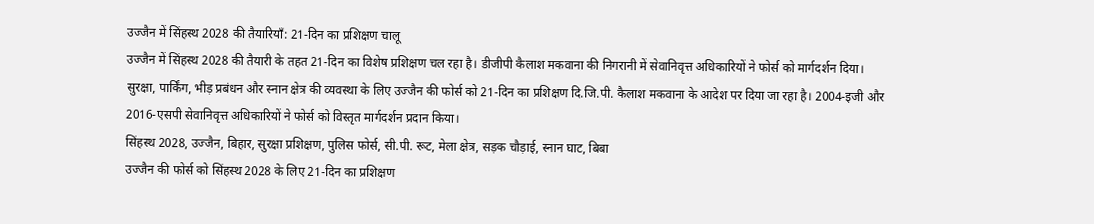उज्जैन में सिंहस्थ 2028 की तैयारियाँ: 21‑दिन का प्रशिक्षण चालू
उज्जैन में सिंहस्थ 2028 की तैयारी के तहत 21‑दिन का विशेष प्रशिक्षण चल रहा है। डीजीपी कैलाश मकवाना की निगरानी में सेवानिवृत्त अधिकारियों ने फोर्स को मार्गदर्शन दिया।
सुरक्षा, पार्किंग, भीड़ प्रबंधन और स्नान क्षेत्र की व्यवस्था के लिए उज्जैन की फोर्स को 21‑दिन का प्रशिक्षण दि.जि.पी. कैलाश मकवाना के आदेश पर दिया जा रहा है। 2004‑इजी और 2016‑एसपी सेवानिवृत्त अधिकारियों ने फोर्स को विस्तृत मार्गदर्शन प्रदान किया।
सिंहस्थ 2028, उज्जैन, बिहार, सुरक्षा प्रशिक्षण, पुलिस फोर्स, सी.पी. रूट, मेला क्षेत्र, सड़क चौड़ाई, स्नान घाट, बिबा
उज्जैन की फोर्स को सिंहस्थ 2028 के लिए 21‑दिन का प्रशिक्षण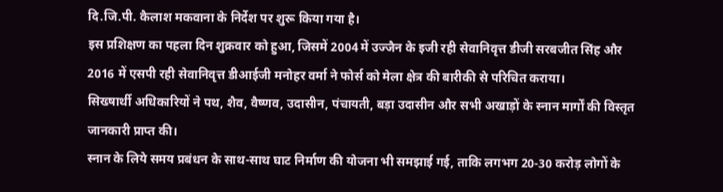दि.जि.पी. कैलाश मकवाना के निर्देश पर शुरू किया गया है।
इस प्रशिक्षण का पहला दिन शुक्रवार को हुआ, जिसमें 2004 में उज्जैन के इजी रही सेवानिवृत्त डीजी सरबजीत सिंह और 2016 में एसपी रही सेवानिवृत्त डीआईजी मनोहर वर्मा ने फोर्स को मेला क्षेत्र की बारीकी से परिचित कराया।
सिख्षार्थी अधिकारियों ने पथ, शैव, वैष्णव, उदासीन, पंचायती, बड़ा उदासीन और सभी अखाड़ों के स्नान मार्गों की विस्तृत जानकारी प्राप्त की।
स्नान के लिये समय प्रबंधन के साथ-साथ घाट निर्माण की योजना भी समझाई गई, ताकि लगभग 20‑30 करोड़ लोगों के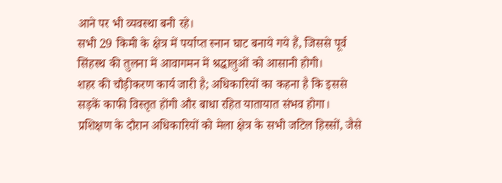आने पर भी व्यवस्था बनी रहे।
सभी 29 किमी के क्षेत्र में पर्याप्त स्नान घाट बनाये गये हैं, जिससे पूर्व सिंहस्थ की तुलना में आवागमन में श्रद्धालुओं को आसानी होगी।
शहर की चौड़ीकरण कार्य जारी है; अधिकारियों का कहना है कि इससे सड़कें काफी विस्तृत होंगी और बाधा रहित यातायात संभव होगा।
प्रशिक्षण के दौरान अधिकारियों को मेला क्षेत्र के सभी जटिल हिस्सों, जैसे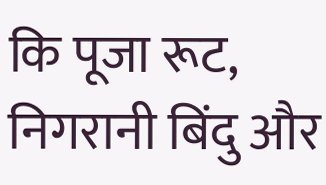कि पूजा रूट, निगरानी बिंदु और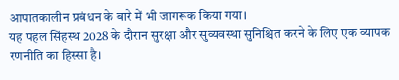आपातकालीन प्रबंधन के बारे में भी जागरूक किया गया।
यह पहल सिंहस्थ 2028 के दौरान सुरक्षा और सुव्यवस्था सुनिश्चित करने के लिए एक व्यापक रणनीति का हिस्सा है।